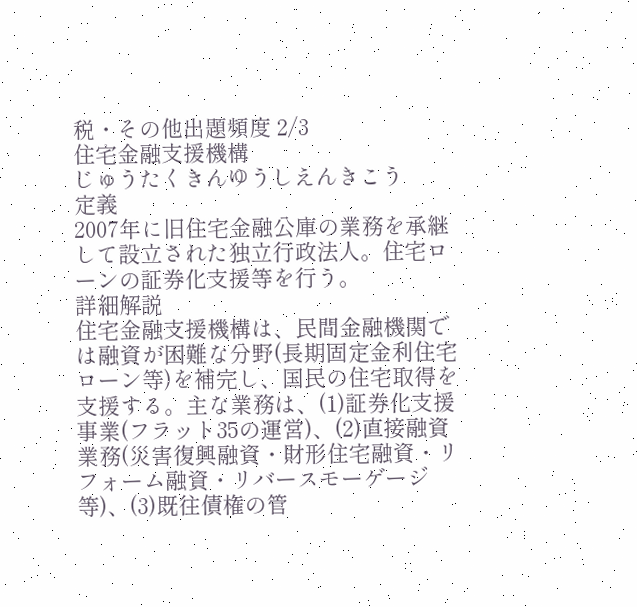税・その他出題頻度 2/3
住宅金融支援機構
じゅうたくきんゆうしえんきこう
定義
2007年に旧住宅金融公庫の業務を承継して設立された独立行政法人。住宅ローンの証券化支援等を行う。
詳細解説
住宅金融支援機構は、民間金融機関では融資が困難な分野(長期固定金利住宅ローン等)を補完し、国民の住宅取得を支援する。主な業務は、(1)証券化支援事業(フラット35の運営)、(2)直接融資業務(災害復興融資・財形住宅融資・リフォーム融資・リバースモーゲージ等)、(3)既往債権の管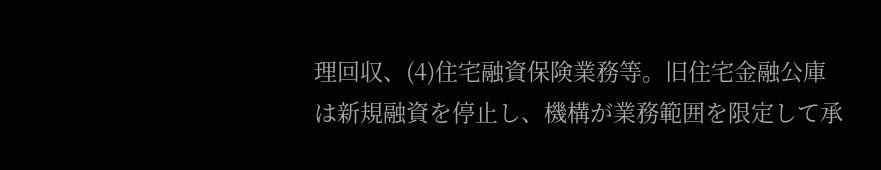理回収、(4)住宅融資保険業務等。旧住宅金融公庫は新規融資を停止し、機構が業務範囲を限定して承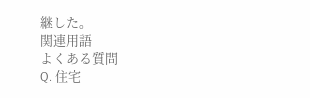継した。
関連用語
よくある質問
Q. 住宅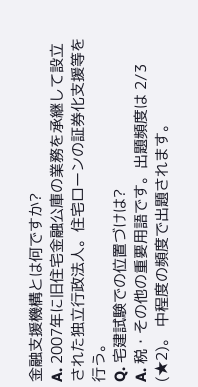金融支援機構とは何ですか?
A. 2007年に旧住宅金融公庫の業務を承継して設立された独立行政法人。住宅ローンの証券化支援等を行う。
Q. 宅建試験での位置づけは?
A. 税・その他の重要用語です。出題頻度は 2/3 (★2)。 中程度の頻度で出題されます。